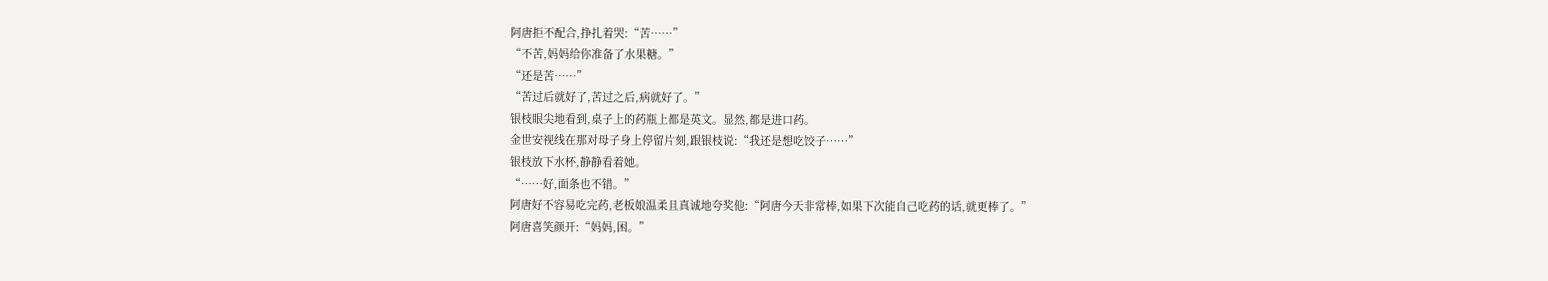阿唐拒不配合,挣扎着哭:“苦……”
“不苦,妈妈给你准备了水果糖。”
“还是苦……”
“苦过后就好了,苦过之后,病就好了。”
银枝眼尖地看到,桌子上的药瓶上都是英文。显然,都是进口药。
金世安视线在那对母子身上停留片刻,跟银枝说:“我还是想吃饺子……”
银枝放下水杯,静静看着她。
“……好,面条也不错。”
阿唐好不容易吃完药,老板娘温柔且真诚地夸奖他:“阿唐今天非常棒,如果下次能自己吃药的话,就更棒了。”
阿唐喜笑颜开:“妈妈,困。”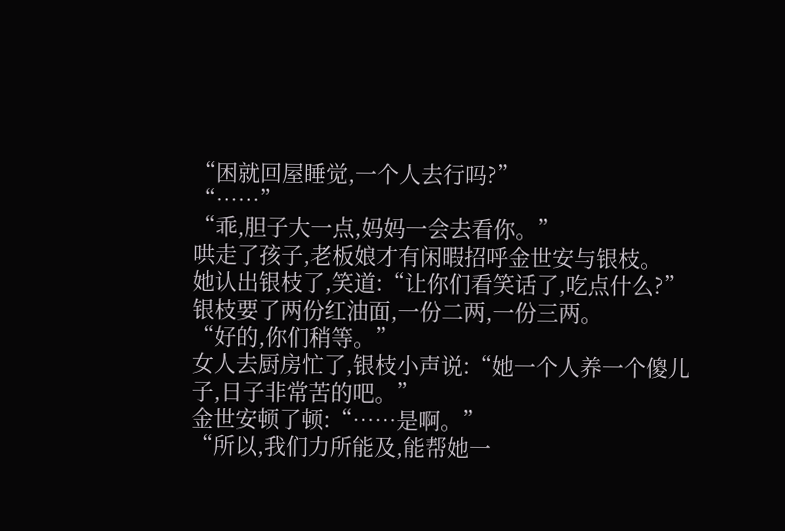“困就回屋睡觉,一个人去行吗?”
“……”
“乖,胆子大一点,妈妈一会去看你。”
哄走了孩子,老板娘才有闲暇招呼金世安与银枝。
她认出银枝了,笑道:“让你们看笑话了,吃点什么?”
银枝要了两份红油面,一份二两,一份三两。
“好的,你们稍等。”
女人去厨房忙了,银枝小声说:“她一个人养一个傻儿子,日子非常苦的吧。”
金世安顿了顿:“……是啊。”
“所以,我们力所能及,能帮她一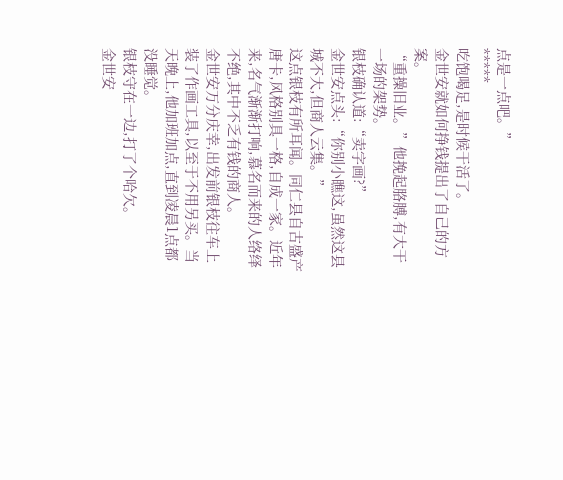点是一点吧。”
*****
吃饱喝足,是时候干活了。
金世安就如何挣钱提出了自己的方案。
“重操旧业。”他挽起胳膊,有大干一场的架势。
银枝确认道:“卖字画?”
金世安点头:“你别小瞧这,虽然这县城不大,但商人云集。”
这点银枝有所耳闻。同仁县自古盛产唐卡,风格别具一格,自成一家。近年来,名气渐渐打响,慕名而来的人络绎不绝,其中不乏有钱的商人。
金世安万分庆幸,出发前银枝往车上装了作画工具,以至于不用另买。当天晚上,他加班加点,直到凌晨1点都没睡觉。
银枝守在一边,打了个哈欠。
金世安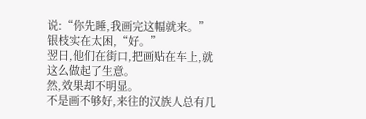说:“你先睡,我画完这幅就来。”
银枝实在太困,“好。”
翌日,他们在街口,把画贴在车上,就这么做起了生意。
然,效果却不明显。
不是画不够好,来往的汉族人总有几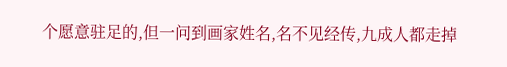个愿意驻足的,但一问到画家姓名,名不见经传,九成人都走掉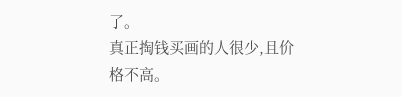了。
真正掏钱买画的人很少,且价格不高。